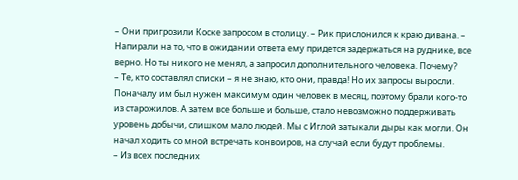– Они пригрозили Коске запросом в столицу. – Рик прислонился к краю дивана. – Напирали на то, что в ожидании ответа ему придется задержаться на руднике, все верно. Но ты никого не менял, а запросил дополнительного человека. Почему?
– Те, кто составлял списки – я не знаю, кто они, правда! Но их запросы выросли. Поначалу им был нужен максимум один человек в месяц, поэтому брали кого-то из старожилов. А затем все больше и больше, стало невозможно поддерживать уровень добычи, слишком мало людей. Мы с Иглой затыкали дыры как могли. Он начал ходить со мной встречать конвоиров, на случай если будут проблемы.
– Из всех последних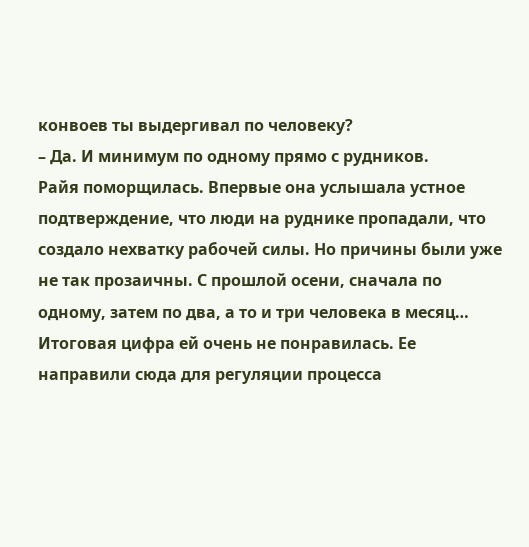конвоев ты выдергивал по человеку?
– Да. И минимум по одному прямо с рудников.
Райя поморщилась. Впервые она услышала устное подтверждение, что люди на руднике пропадали, что создало нехватку рабочей силы. Но причины были уже не так прозаичны. С прошлой осени, сначала по одному, затем по два, а то и три человека в месяц… Итоговая цифра ей очень не понравилась. Ее направили сюда для регуляции процесса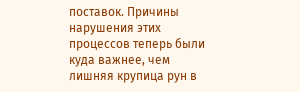поставок. Причины нарушения этих процессов теперь были куда важнее, чем лишняя крупица рун в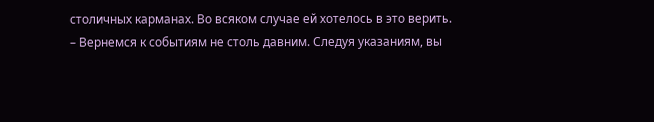столичных карманах. Во всяком случае ей хотелось в это верить.
– Вернемся к событиям не столь давним. Следуя указаниям, вы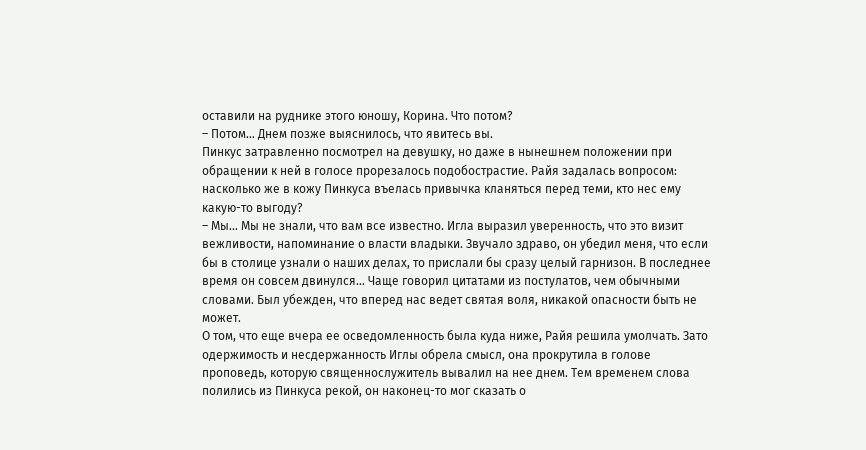оставили на руднике этого юношу, Корина. Что потом?
– Потом… Днем позже выяснилось, что явитесь вы.
Пинкус затравленно посмотрел на девушку, но даже в нынешнем положении при обращении к ней в голосе прорезалось подобострастие. Райя задалась вопросом: насколько же в кожу Пинкуса въелась привычка кланяться перед теми, кто нес ему какую-то выгоду?
– Мы… Мы не знали, что вам все известно. Игла выразил уверенность, что это визит вежливости, напоминание о власти владыки. Звучало здраво, он убедил меня, что если бы в столице узнали о наших делах, то прислали бы сразу целый гарнизон. В последнее время он совсем двинулся… Чаще говорил цитатами из постулатов, чем обычными словами. Был убежден, что вперед нас ведет святая воля, никакой опасности быть не может.
О том, что еще вчера ее осведомленность была куда ниже, Райя решила умолчать. Зато одержимость и несдержанность Иглы обрела смысл, она прокрутила в голове проповедь, которую священнослужитель вывалил на нее днем. Тем временем слова полились из Пинкуса рекой, он наконец-то мог сказать о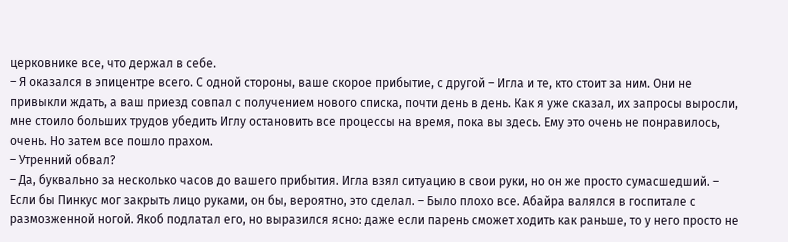церковнике все, что держал в себе.
– Я оказался в эпицентре всего. С одной стороны, ваше скорое прибытие, с другой – Игла и те, кто стоит за ним. Они не привыкли ждать, а ваш приезд совпал с получением нового списка, почти день в день. Как я уже сказал, их запросы выросли, мне стоило больших трудов убедить Иглу остановить все процессы на время, пока вы здесь. Ему это очень не понравилось, очень. Но затем все пошло прахом.
– Утренний обвал?
– Да, буквально за несколько часов до вашего прибытия. Игла взял ситуацию в свои руки, но он же просто сумасшедший. – Если бы Пинкус мог закрыть лицо руками, он бы, вероятно, это сделал. – Было плохо все. Абайра валялся в госпитале с размозженной ногой. Якоб подлатал его, но выразился ясно: даже если парень сможет ходить как раньше, то у него просто не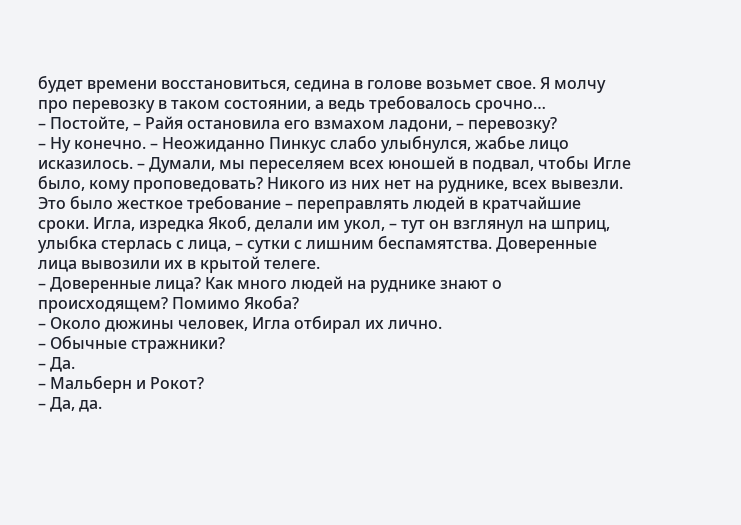будет времени восстановиться, седина в голове возьмет свое. Я молчу про перевозку в таком состоянии, а ведь требовалось срочно…
– Постойте, – Райя остановила его взмахом ладони, – перевозку?
– Ну конечно. – Неожиданно Пинкус слабо улыбнулся, жабье лицо исказилось. – Думали, мы переселяем всех юношей в подвал, чтобы Игле было, кому проповедовать? Никого из них нет на руднике, всех вывезли. Это было жесткое требование – переправлять людей в кратчайшие сроки. Игла, изредка Якоб, делали им укол, – тут он взглянул на шприц, улыбка стерлась с лица, – сутки с лишним беспамятства. Доверенные лица вывозили их в крытой телеге.
– Доверенные лица? Как много людей на руднике знают о происходящем? Помимо Якоба?
– Около дюжины человек, Игла отбирал их лично.
– Обычные стражники?
– Да.
– Мальберн и Рокот?
– Да, да.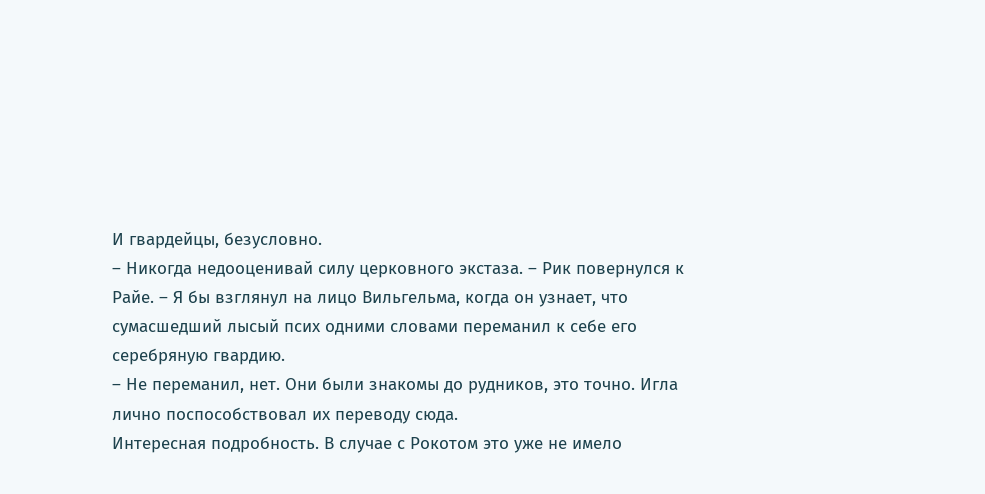И гвардейцы, безусловно.
– Никогда недооценивай силу церковного экстаза. – Рик повернулся к Райе. – Я бы взглянул на лицо Вильгельма, когда он узнает, что сумасшедший лысый псих одними словами переманил к себе его серебряную гвардию.
– Не переманил, нет. Они были знакомы до рудников, это точно. Игла лично поспособствовал их переводу сюда.
Интересная подробность. В случае с Рокотом это уже не имело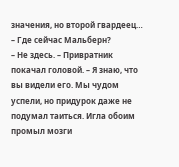значения, но второй гвардеец…
– Где сейчас Мальберн?
– Не здесь. – Привратник покачал головой. – Я знаю, что вы видели его. Мы чудом успели, но придурок даже не подумал таиться. Игла обоим промыл мозги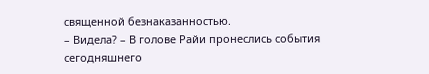священной безнаказанностью.
– Видела? – В голове Райи пронеслись события сегодняшнего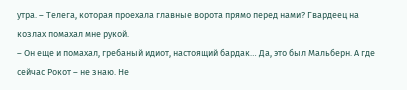утра. – Телега, которая проехала главные ворота прямо перед нами? Гвардеец на козлах помахал мне рукой.
– Он еще и помахал, гребаный идиот, настоящий бардак… Да, это был Мальберн. А где сейчас Рокот – не знаю. Не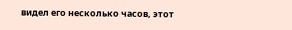видел его несколько часов, этот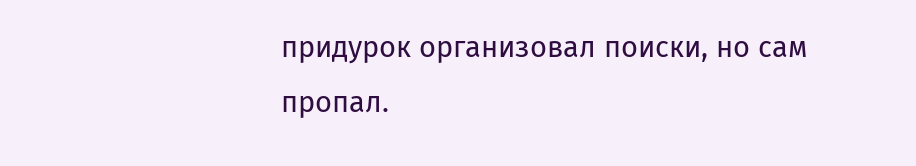придурок организовал поиски, но сам пропал.